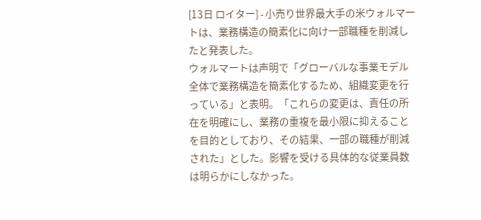[13日 ロイター] - 小売り世界最大手の米ウォルマートは、業務構造の簡素化に向け一部職種を削減したと発表した。
ウォルマートは声明で「グローバルな事業モデル全体で業務構造を簡素化するため、組織変更を行っている」と表明。「これらの変更は、責任の所在を明確にし、業務の重複を最小限に抑えることを目的としており、その結果、一部の職種が削減された」とした。影響を受ける具体的な従業員数は明らかにしなかった。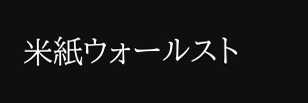米紙ウォールスト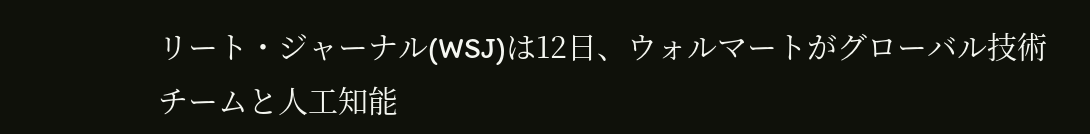リート・ジャーナル(WSJ)は12日、ウォルマートがグローバル技術チームと人工知能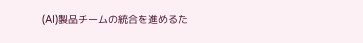(AI)製品チームの統合を進めるた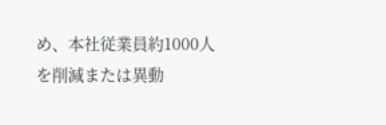め、本社従業員約1000人を削減または異動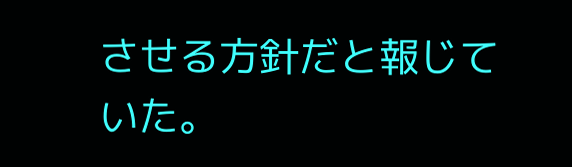させる方針だと報じていた。